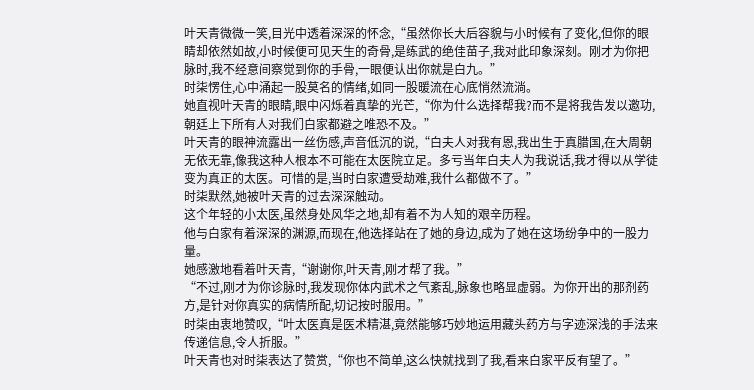叶天青微微一笑,目光中透着深深的怀念,“虽然你长大后容貌与小时候有了变化,但你的眼睛却依然如故,小时候便可见天生的奇骨,是练武的绝佳苗子,我对此印象深刻。刚才为你把脉时,我不经意间察觉到你的手骨,一眼便认出你就是白九。”
时柒愣住,心中涌起一股莫名的情绪,如同一股暖流在心底悄然流淌。
她直视叶天青的眼睛,眼中闪烁着真挚的光芒,“你为什么选择帮我?而不是将我告发以邀功,朝廷上下所有人对我们白家都避之唯恐不及。”
叶天青的眼神流露出一丝伤感,声音低沉的说,“白夫人对我有恩,我出生于真腊国,在大周朝无依无靠,像我这种人根本不可能在太医院立足。多亏当年白夫人为我说话,我才得以从学徒变为真正的太医。可惜的是,当时白家遭受劫难,我什么都做不了。”
时柒默然,她被叶天青的过去深深触动。
这个年轻的小太医,虽然身处风华之地,却有着不为人知的艰辛历程。
他与白家有着深深的渊源,而现在,他选择站在了她的身边,成为了她在这场纷争中的一股力量。
她感激地看着叶天青,“谢谢你,叶天青,刚才帮了我。”
“不过,刚才为你诊脉时,我发现你体内武术之气紊乱,脉象也略显虚弱。为你开出的那剂药方,是针对你真实的病情所配,切记按时服用。”
时柒由衷地赞叹,“叶太医真是医术精湛,竟然能够巧妙地运用藏头药方与字迹深浅的手法来传递信息,令人折服。”
叶天青也对时柒表达了赞赏,“你也不简单,这么快就找到了我,看来白家平反有望了。”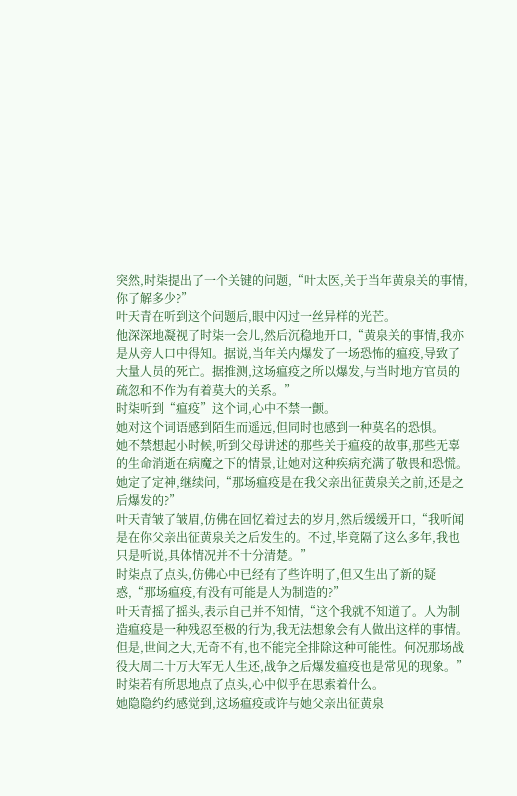突然,时柒提出了一个关键的问题,“叶太医,关于当年黄泉关的事情,你了解多少?”
叶天青在听到这个问题后,眼中闪过一丝异样的光芒。
他深深地凝视了时柒一会儿,然后沉稳地开口,“黄泉关的事情,我亦是从旁人口中得知。据说,当年关内爆发了一场恐怖的瘟疫,导致了大量人员的死亡。据推测,这场瘟疫之所以爆发,与当时地方官员的疏忽和不作为有着莫大的关系。”
时柒听到“瘟疫”这个词,心中不禁一颤。
她对这个词语感到陌生而遥远,但同时也感到一种莫名的恐惧。
她不禁想起小时候,听到父母讲述的那些关于瘟疫的故事,那些无辜的生命消逝在病魔之下的情景,让她对这种疾病充满了敬畏和恐慌。
她定了定神,继续问,“那场瘟疫是在我父亲出征黄泉关之前,还是之后爆发的?”
叶天青皱了皱眉,仿佛在回忆着过去的岁月,然后缓缓开口,“我听闻是在你父亲出征黄泉关之后发生的。不过,毕竟隔了这么多年,我也只是听说,具体情况并不十分清楚。”
时柒点了点头,仿佛心中已经有了些许明了,但又生出了新的疑惑,“那场瘟疫,有没有可能是人为制造的?”
叶天青摇了摇头,表示自己并不知情,“这个我就不知道了。人为制造瘟疫是一种残忍至极的行为,我无法想象会有人做出这样的事情。但是,世间之大,无奇不有,也不能完全排除这种可能性。何况那场战役大周二十万大军无人生还,战争之后爆发瘟疫也是常见的现象。”
时柒若有所思地点了点头,心中似乎在思索着什么。
她隐隐约约感觉到,这场瘟疫或许与她父亲出征黄泉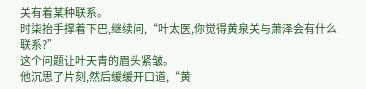关有着某种联系。
时柒抬手撑着下巴,继续问,“叶太医,你觉得黄泉关与萧泽会有什么联系?”
这个问题让叶天青的眉头紧皱。
他沉思了片刻,然后缓缓开口道,“黄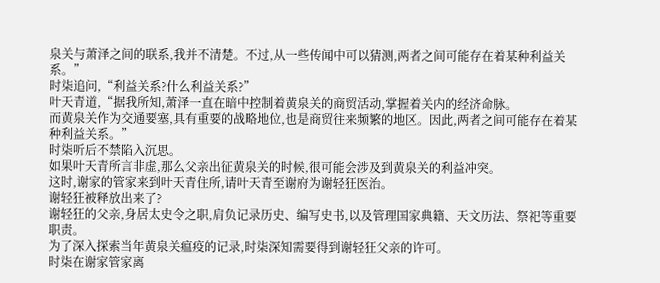泉关与萧泽之间的联系,我并不清楚。不过,从一些传闻中可以猜测,两者之间可能存在着某种利益关系。”
时柒追问,“利益关系?什么利益关系?”
叶天青道,“据我所知,萧泽一直在暗中控制着黄泉关的商贸活动,掌握着关内的经济命脉。
而黄泉关作为交通要塞,具有重要的战略地位,也是商贸往来频繁的地区。因此,两者之间可能存在着某种利益关系。”
时柒听后不禁陷入沉思。
如果叶天青所言非虚,那么父亲出征黄泉关的时候,很可能会涉及到黄泉关的利益冲突。
这时,谢家的管家来到叶天青住所,请叶天青至谢府为谢轻狂医治。
谢轻狂被释放出来了?
谢轻狂的父亲,身居太史令之职,肩负记录历史、编写史书,以及管理国家典籍、天文历法、祭祀等重要职责。
为了深入探索当年黄泉关瘟疫的记录,时柒深知需要得到谢轻狂父亲的许可。
时柒在谢家管家离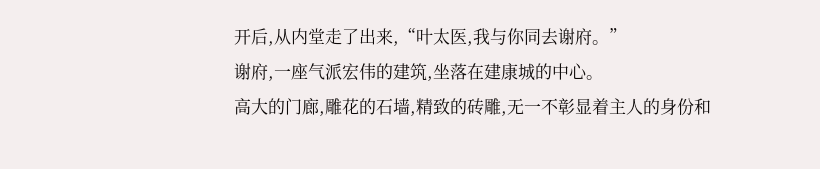开后,从内堂走了出来,“叶太医,我与你同去谢府。”
谢府,一座气派宏伟的建筑,坐落在建康城的中心。
高大的门廊,雕花的石墙,精致的砖雕,无一不彰显着主人的身份和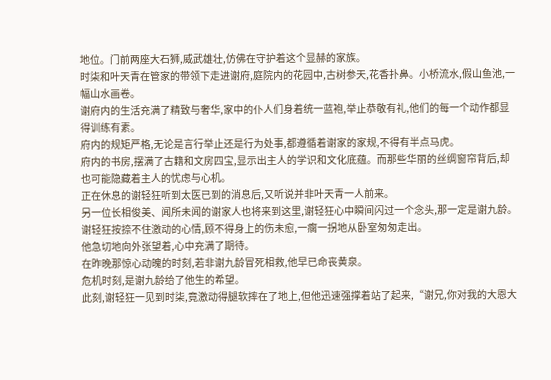地位。门前两座大石狮,威武雄壮,仿佛在守护着这个显赫的家族。
时柒和叶天青在管家的带领下走进谢府,庭院内的花园中,古树参天,花香扑鼻。小桥流水,假山鱼池,一幅山水画卷。
谢府内的生活充满了精致与奢华,家中的仆人们身着统一蓝袍,举止恭敬有礼,他们的每一个动作都显得训练有素。
府内的规矩严格,无论是言行举止还是行为处事,都遵循着谢家的家规,不得有半点马虎。
府内的书房,摆满了古籍和文房四宝,显示出主人的学识和文化底蕴。而那些华丽的丝绸窗帘背后,却也可能隐藏着主人的忧虑与心机。
正在休息的谢轻狂听到太医已到的消息后,又听说并非叶天青一人前来。
另一位长相俊美、闻所未闻的谢家人也将来到这里,谢轻狂心中瞬间闪过一个念头,那一定是谢九龄。
谢轻狂按捺不住激动的心情,顾不得身上的伤未愈,一瘸一拐地从卧室匆匆走出。
他急切地向外张望着,心中充满了期待。
在昨晚那惊心动魄的时刻,若非谢九龄冒死相救,他早已命丧黄泉。
危机时刻,是谢九龄给了他生的希望。
此刻,谢轻狂一见到时柒,竟激动得腿软摔在了地上,但他迅速强撑着站了起来,“谢兄,你对我的大恩大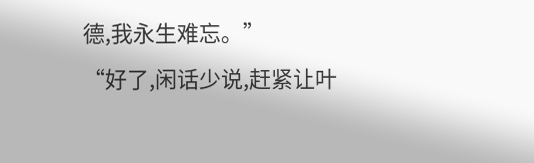德,我永生难忘。”
“好了,闲话少说,赶紧让叶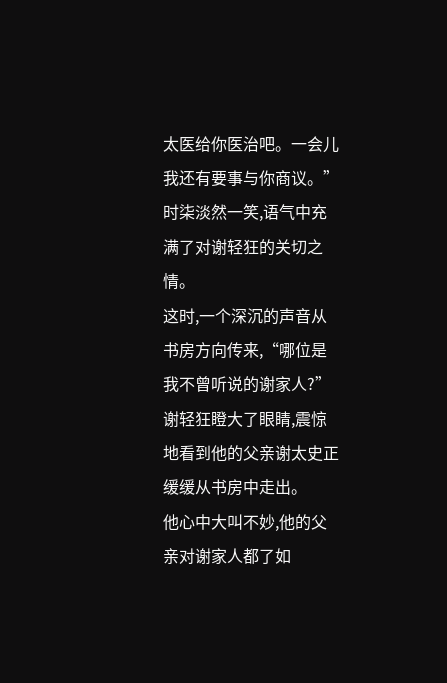太医给你医治吧。一会儿我还有要事与你商议。”时柒淡然一笑,语气中充满了对谢轻狂的关切之情。
这时,一个深沉的声音从书房方向传来,“哪位是我不曾听说的谢家人?”
谢轻狂瞪大了眼睛,震惊地看到他的父亲谢太史正缓缓从书房中走出。
他心中大叫不妙,他的父亲对谢家人都了如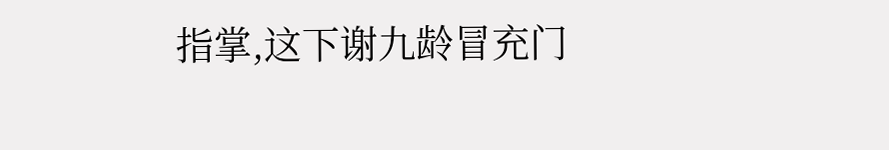指掌,这下谢九龄冒充门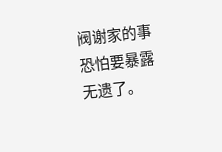阀谢家的事恐怕要暴露无遗了。